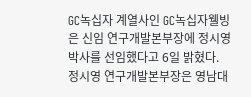GC녹십자 계열사인 GC녹십자웰빙은 신임 연구개발본부장에 정시영 박사를 선임했다고 6일 밝혔다.
정시영 연구개발본부장은 영남대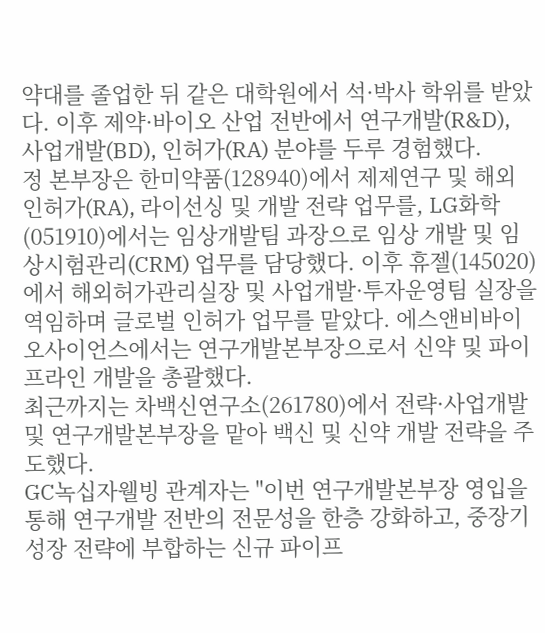약대를 졸업한 뒤 같은 대학원에서 석·박사 학위를 받았다. 이후 제약·바이오 산업 전반에서 연구개발(R&D), 사업개발(BD), 인허가(RA) 분야를 두루 경험했다.
정 본부장은 한미약품(128940)에서 제제연구 및 해외 인허가(RA), 라이선싱 및 개발 전략 업무를, LG화학(051910)에서는 임상개발팀 과장으로 임상 개발 및 임상시험관리(CRM) 업무를 담당했다. 이후 휴젤(145020)에서 해외허가관리실장 및 사업개발·투자운영팀 실장을 역임하며 글로벌 인허가 업무를 맡았다. 에스앤비바이오사이언스에서는 연구개발본부장으로서 신약 및 파이프라인 개발을 총괄했다.
최근까지는 차백신연구소(261780)에서 전략·사업개발 및 연구개발본부장을 맡아 백신 및 신약 개발 전략을 주도했다.
GC녹십자웰빙 관계자는 "이번 연구개발본부장 영입을 통해 연구개발 전반의 전문성을 한층 강화하고, 중장기 성장 전략에 부합하는 신규 파이프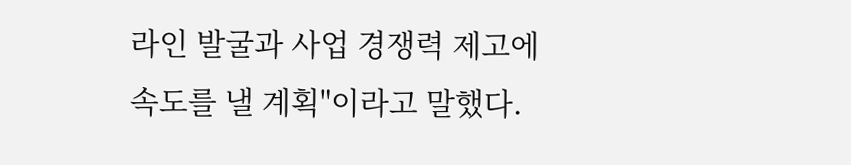라인 발굴과 사업 경쟁력 제고에 속도를 낼 계획"이라고 말했다.